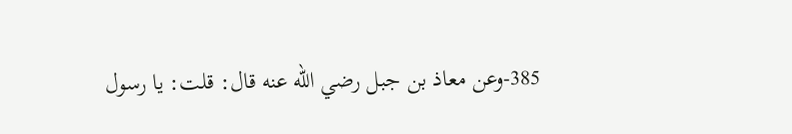385-وعن معاذ بن جبل رضي الله عنه قال: قلت: يا رسول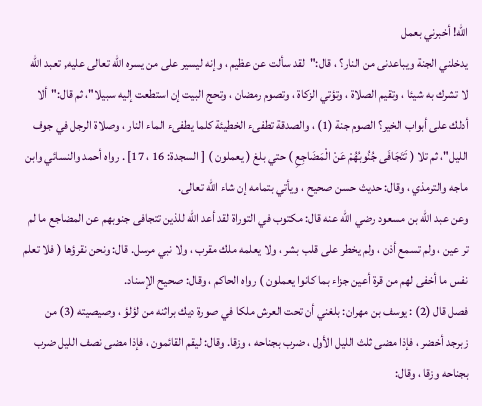الله! أخبرني بعمل
يدخلني الجنة ويباعدنى من النار؟ ، قال:"لقد سألت عن عظيم ، وإنه ليسير على من يسره الله تعالى عليه, تعبد الله لا تشرك به شيئا ، وتقيم الصلاة ، وتؤتي الزكاة ، وتصوم رمضان ، وتحج البيت إن استطعت إليه سبيلا"، ثم قال:"ألا أدلك على أبواب الخير؟ الصوم جنة (1) ، والصدقة تطفىء الخطيئة كلما يطفىء الماء النار ، وصلاة الرجل في جوف الليل"، ثم تلا ( تَتَجَافَى جُنُوبُهُمْ عَنْ الْمَضَاجِعِ ) حتي بلغ ( يعملون ) [ السجدة: 16 ، 17] . رواه أحمد والنسائي وابن ماجه والترمذي ، وقال: حديث حسن صحيح ، ويأتي بتمامه إن شاء الله تعالى.
وعن عبد الله بن مسعود رضي الله عنه قال: مكتوب في التوراة لقد أعد اللّه للذين تتجافى جنوبهم عن المضاجع ما لم تر عين ، ولم تسمع أذن ، ولم يخطر على قلب بشر ، ولا يعلمه ملك مقرب ، ولا نبي مرسل. قال: ونحن نقرؤها ( فلا تعلم نفس ما أخفى لهم من قرة أعين جزاء بما كانوا يعملون ) رواه الحاكم ، وقال: صحيح الإسناد.
فصل قال (2) : يوسف بن مهران: بلغني أن تحت العرش ملكا في صورة ديك براثنه من لؤلؤ ، وصيصيته (3) من زبرجد أخضر ، فإذا مضى ثلث الليل الأول ، ضرب بجناحه ، وزقا. وقال: ليقم القائمون ، فإذا مضى نصف الليل ضرب بجناحه وزقا ، وقال: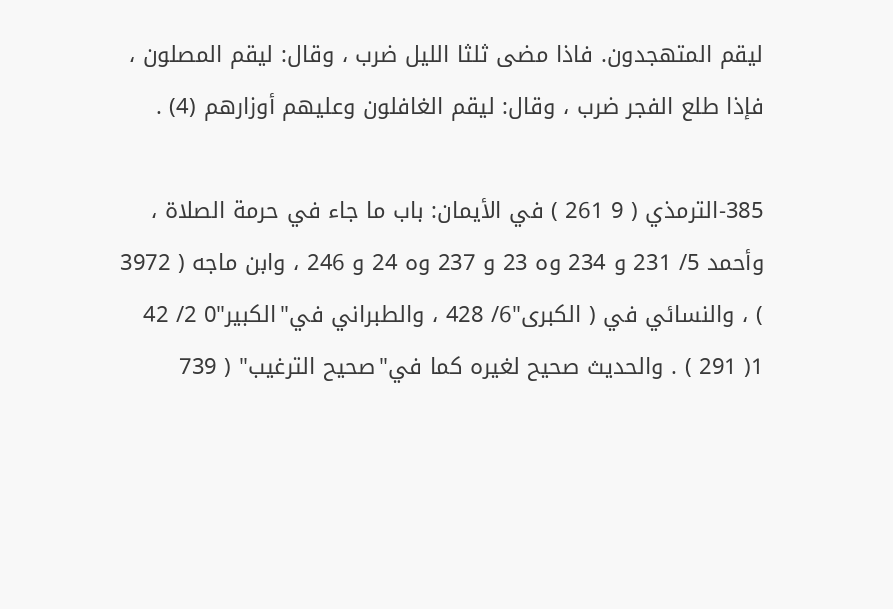ليقم المتهجدون. فاذا مضى ثلثا الليل ضرب ، وقال: ليقم المصلون ، فإذا طلع الفجر ضرب ، وقال: ليقم الغافلون وعليهم أوزارهم (4) .

385-الترمذي ( 9 261 ) في الأيمان: باب ما جاء في حرمة الصلاة ، وأحمد 5/ 231 و 234 وه 23 و 237 وه 24 و 246 ، وابن ماجه ( 3972 ) ، والنسائي في ( الكبرى"6/ 428 ، والطبراني في"الكبير"0 2/ 42 1( 291 ) . والحديث صحيح لغيره كما في"صحيح الترغيب" ( 739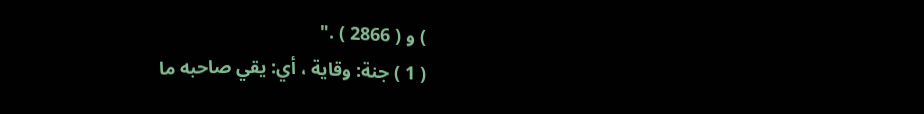) و ( 2866 ) ."
( 1 ) جنة: وقاية ، أي: يقي صاحبه ما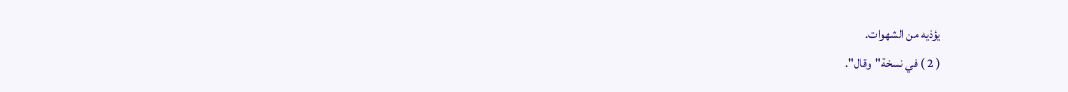يؤذيه من الشهوات.
( 2 ) في نسخة"وقال".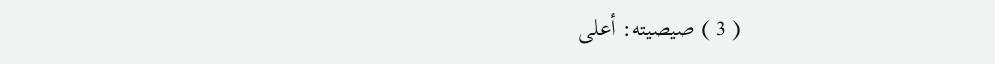( 3 ) صيصيته: أعلى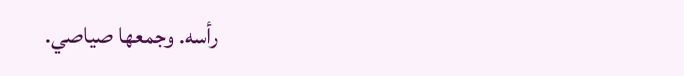رأسه. وجمعها صياصي.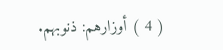( 4 ) أوزارهم: ذنوبهم.